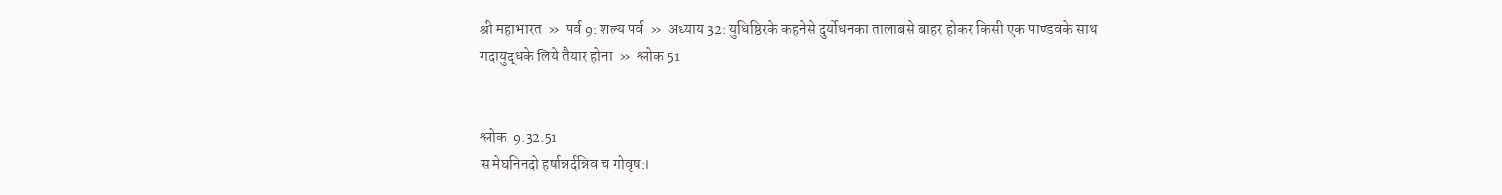श्री महाभारत  »  पर्व 9: शल्य पर्व  »  अध्याय 32: युधिष्ठिरके कहनेसे दुर्योधनका तालाबसे बाहर होकर किसी एक पाण्डवके साथ गदायुद्धके लिये तैयार होना  »  श्लोक 51


श्लोक  9.32.51
स मेघनिनदो हर्षान्नर्दन्निव च गोवृष:।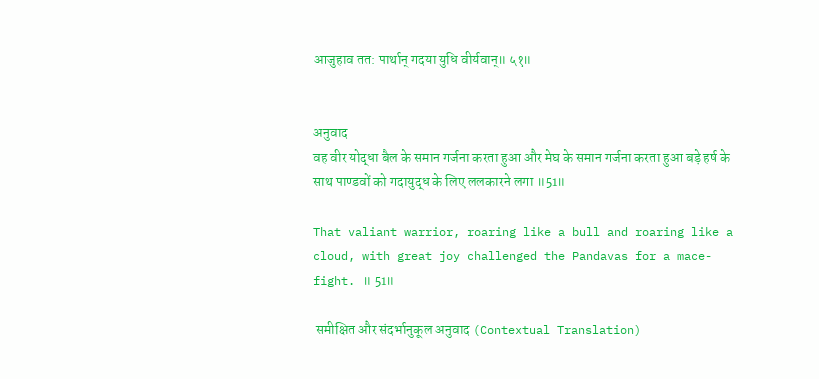आजुहाव तत: पार्थान् गदया युधि वीर्यवान्॥ ५१॥


अनुवाद
वह वीर योद्धा बैल के समान गर्जना करता हुआ और मेघ के समान गर्जना करता हुआ बड़े हर्ष के साथ पाण्डवों को गदायुद्ध के लिए ललकारने लगा ॥51॥

That valiant warrior, roaring like a bull and roaring like a cloud, with great joy challenged the Pandavas for a mace-fight. ॥ 51॥

 समीक्षित और संदर्भानुकूल अनुवाद (Contextual Translation)